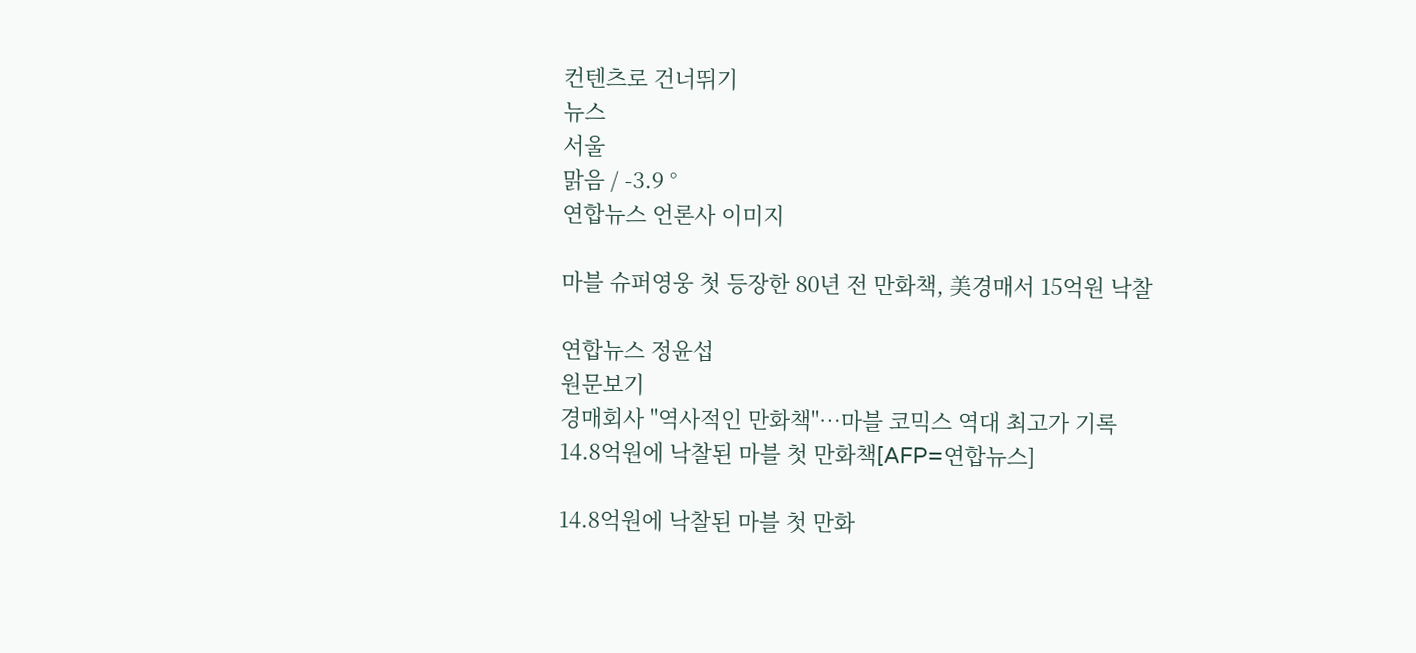컨텐츠로 건너뛰기
뉴스
서울
맑음 / -3.9 °
연합뉴스 언론사 이미지

마블 슈퍼영웅 첫 등장한 80년 전 만화책, 美경매서 15억원 낙찰

연합뉴스 정윤섭
원문보기
경매회사 "역사적인 만화책"…마블 코믹스 역대 최고가 기록
14.8억원에 낙찰된 마블 첫 만화책[AFP=연합뉴스]

14.8억원에 낙찰된 마블 첫 만화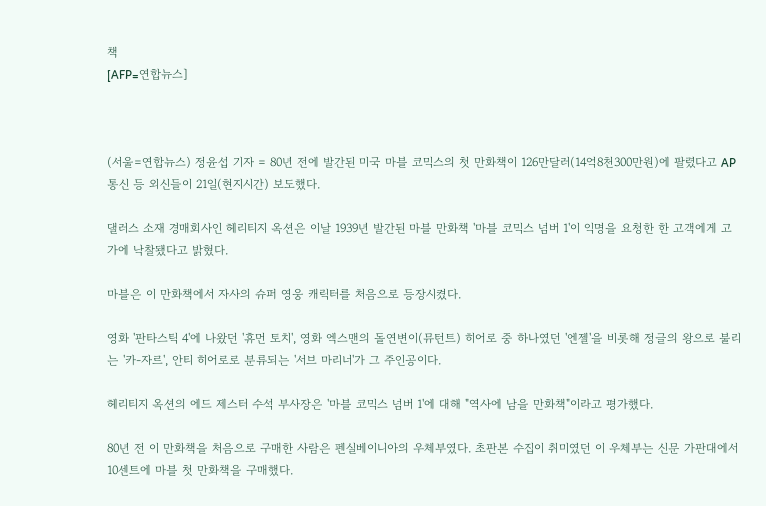책
[AFP=연합뉴스]



(서울=연합뉴스) 정윤섭 기자 = 80년 전에 발간된 미국 마블 코믹스의 첫 만화책이 126만달러(14억8천300만원)에 팔렸다고 AP 통신 등 외신들이 21일(현지시간) 보도했다.

댈러스 소재 경매회사인 헤리티지 옥션은 이날 1939년 발간된 마블 만화책 '마블 코믹스 넘버 1'이 익명을 요청한 한 고객에게 고가에 낙찰됐다고 밝혔다.

마블은 이 만화책에서 자사의 슈퍼 영웅 캐릭터를 처음으로 등장시켰다.

영화 '판타스틱 4'에 나왔던 '휴먼 토치', 영화 엑스맨의 돌연변이(뮤턴트) 히어로 중 하나였던 '엔젤'을 비롯해 정글의 왕으로 불리는 '카-자르', 안티 히어로로 분류되는 '서브 마리너'가 그 주인공이다.

헤리티지 옥션의 에드 제스터 수석 부사장은 '마블 코믹스 넘버 1'에 대해 "역사에 남을 만화책"이라고 평가했다.

80년 전 이 만화책을 처음으로 구매한 사람은 펜실베이니아의 우체부였다. 초판본 수집이 취미였던 이 우체부는 신문 가판대에서 10센트에 마블 첫 만화책을 구매했다.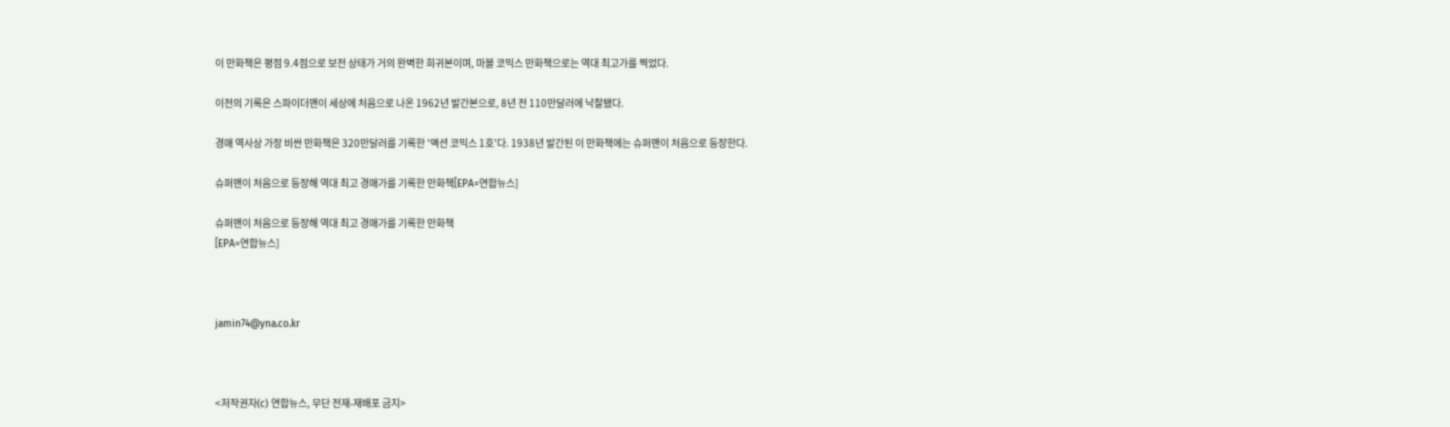이 만화책은 평점 9.4점으로 보전 상태가 거의 완벽한 희귀본이며, 마블 코믹스 만화책으로는 역대 최고가를 찍었다.

이전의 기록은 스파이더맨이 세상에 처음으로 나온 1962년 발간본으로, 8년 전 110만달러에 낙찰됐다.

경매 역사상 가장 비싼 만화책은 320만달러를 기록한 '액션 코믹스 1호'다. 1938년 발간된 이 만화책에는 슈퍼맨이 처음으로 등장한다.

슈퍼맨이 처음으로 등장해 역대 최고 경매가를 기록한 만화책[EPA=연합뉴스]

슈퍼맨이 처음으로 등장해 역대 최고 경매가를 기록한 만화책
[EPA=연합뉴스]



jamin74@yna.co.kr



<저작권자(c) 연합뉴스, 무단 전재-재배포 금지>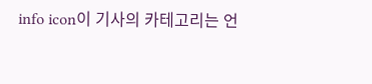info icon이 기사의 카테고리는 언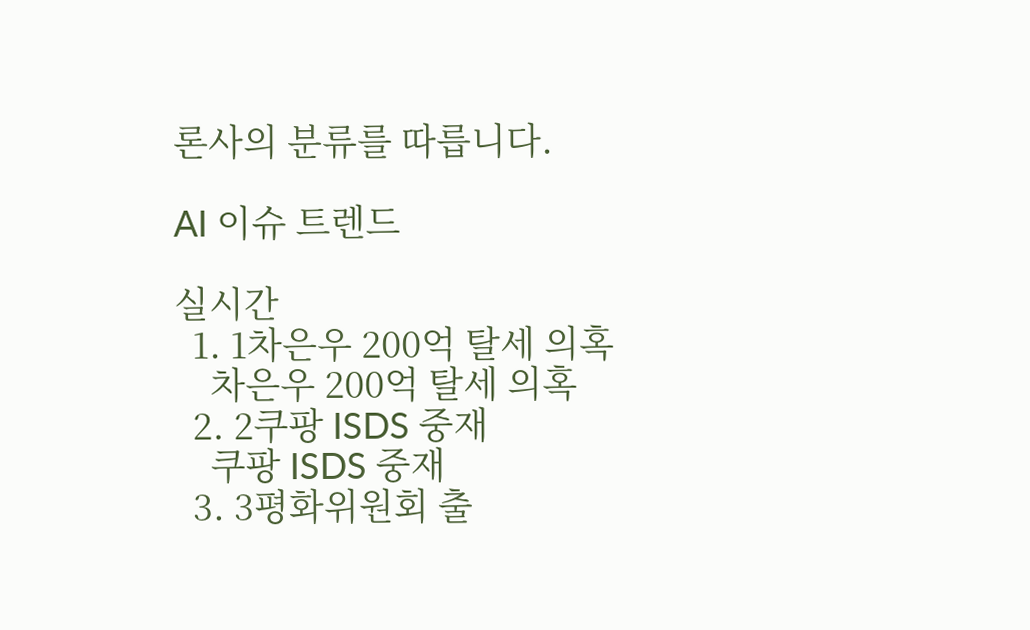론사의 분류를 따릅니다.

AI 이슈 트렌드

실시간
  1. 1차은우 200억 탈세 의혹
    차은우 200억 탈세 의혹
  2. 2쿠팡 ISDS 중재
    쿠팡 ISDS 중재
  3. 3평화위원회 출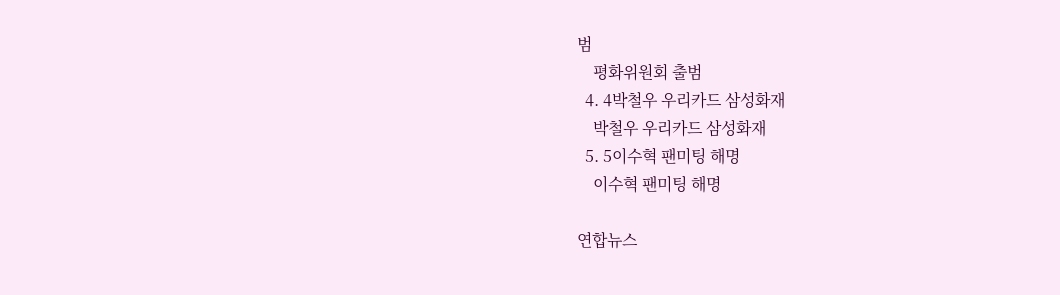범
    평화위원회 출범
  4. 4박철우 우리카드 삼성화재
    박철우 우리카드 삼성화재
  5. 5이수혁 팬미팅 해명
    이수혁 팬미팅 해명

연합뉴스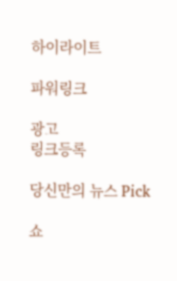하이라이트

파워링크

광고
링크등록

당신만의 뉴스 Pick

쇼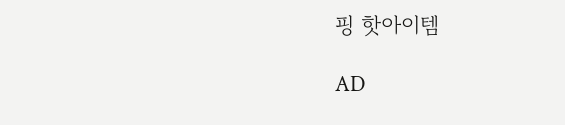핑 핫아이템

AD